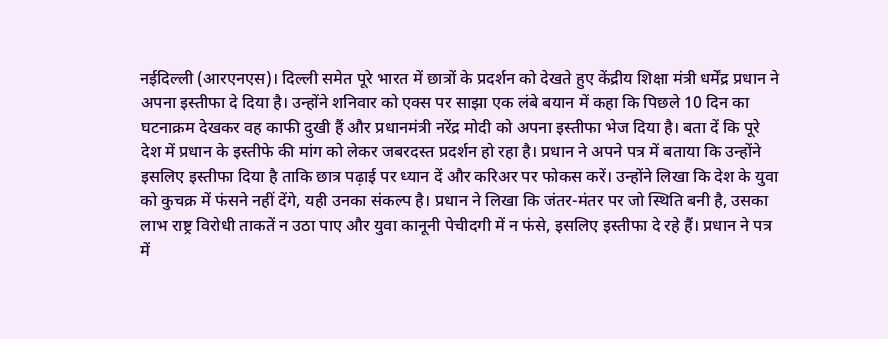नईदिल्ली (आरएनएस)। दिल्ली समेत पूरे भारत में छात्रों के प्रदर्शन को देखते हुए केंद्रीय शिक्षा मंत्री धर्मेंद्र प्रधान ने अपना इस्तीफा दे दिया है। उन्होंने शनिवार को एक्स पर साझा एक लंबे बयान में कहा कि पिछले 10 दिन का घटनाक्रम देखकर वह काफी दुखी हैं और प्रधानमंत्री नरेंद्र मोदी को अपना इस्तीफा भेज दिया है। बता दें कि पूरे देश में प्रधान के इस्तीफे की मांग को लेकर जबरदस्त प्रदर्शन हो रहा है। प्रधान ने अपने पत्र में बताया कि उन्होंने इसलिए इस्तीफा दिया है ताकि छात्र पढ़ाई पर ध्यान दें और करिअर पर फोकस करें। उन्होंने लिखा कि देश के युवा को कुचक्र में फंसने नहीं देंगे, यही उनका संकल्प है। प्रधान ने लिखा कि जंतर-मंतर पर जो स्थिति बनी है, उसका लाभ राष्ट्र विरोधी ताकतें न उठा पाए और युवा कानूनी पेचीदगी में न फंसे, इसलिए इस्तीफा दे रहे हैं। प्रधान ने पत्र में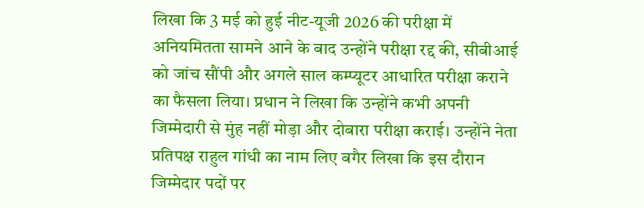लिखा कि 3 मई को हुई नीट-यूजी 2026 की परीक्षा में अनियमितता सामने आने के बाद उन्होंने परीक्षा रद्द की, सीबीआई को जांच सौंपी और अगले साल कम्प्यूटर आधारित परीक्षा कराने का फैसला लिया। प्रधान ने लिखा कि उन्होंने कभी अपनी जिम्मेदारी से मुंह नहीं मोड़ा और दोबारा परीक्षा कराई। उन्होंने नेता प्रतिपक्ष राहुल गांधी का नाम लिए बगैर लिखा कि इस दौरान जिम्मेदार पदों पर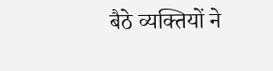बैठे व्यक्तियों ने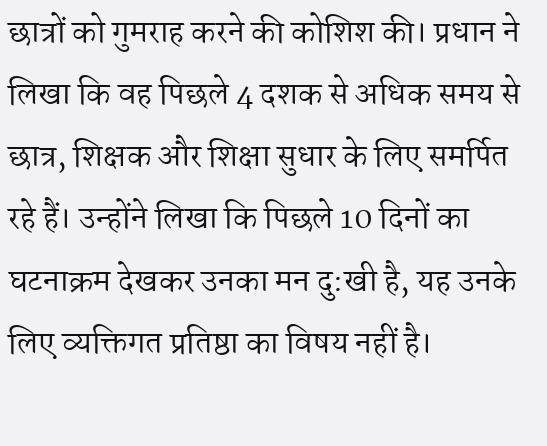छात्रों को गुमराह करने की कोशिश की। प्रधान ने लिखा कि वह पिछले 4 दशक से अधिक समय से छात्र, शिक्षक और शिक्षा सुधार के लिए समर्पित रहे हैं। उन्होंने लिखा कि पिछले 10 दिनों का घटनाक्रम देखकर उनका मन दु:खी है, यह उनके लिए व्यक्तिगत प्रतिष्ठा का विषय नहीं है।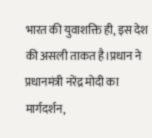भारत की युवाशक्ति ही, इस देश की असली ताकत है।प्रधान ने प्रधानमंत्री नरेंद्र मोदी का मार्गदर्शन,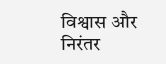विश्वास और निरंतर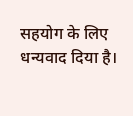सहयोग के लिए धन्यवाद दिया है।